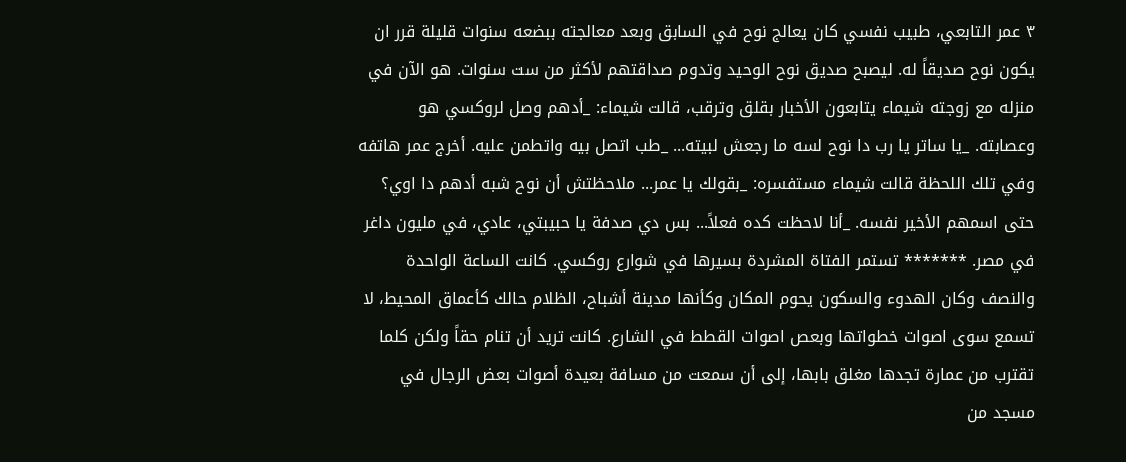٣ عمر التابعي، طبيب نفسي كان يعالج نوح في السابق وبعد معالجته ببضعه سنوات قليلة قرر ان يكون نوح صديقاً له. ليصبح صديق نوح الوحيد وتدوم صداقتهم لأكثر من ست سنوات. هو الآن في منزله مع زوجته شيماء يتابعون الأخبار بقلق وترقب، قالت شيماء: _أدهم وصل لروكسي هو وعصابته. _يا ساتر يا رب دا نوح لسه ما رجعش لبيته... _طب اتصل بيه واتطمن عليه. أخرج عمر هاتفه وفي تلك اللحظة قالت شيماء مستفسره: _بقولك يا عمر... ملاحظتش أن نوح شبه أدهم دا اوي؟ حتى اسمهم الأخير نفسه. _أنا لاحظت كده فعلاً... بس دي صدفة يا حبيبتي، عادي، في مليون داغر في مصر. ******* تستمر الفتاة المشردة بسيرها في شوارع روكسي. كانت الساعة الواحدة والنصف وكان الهدوء والسكون يحوم المكان وكأنها مدينة أشباح، الظلام حالك كأعماق المحيط، لا تسمع سوى اصوات خطواتها وبعص اصوات القطط في الشارع. كانت تريد أن تنام حقاً ولكن كلما تقترب من عمارة تجدها مغلق بابها، إلى أن سمعت من مسافة بعيدة أصوات بعض الرجال في مسجد من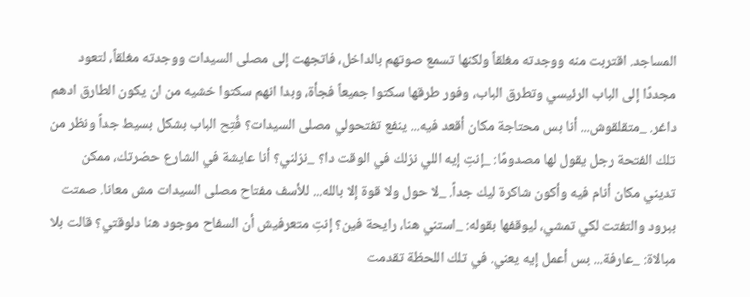المساجد. اقتربت منه ووجدته مغلقاً ولكنها تسمع صوتهم بالداخل، فاتجهت إلى مصلى السيدات ووجدته مغلقاً، لتعود مجددًا إلى الباب الرئيسي وتطرق الباب، وفور طرقها سكتوا جميعاً فجأة، وبدا انهم سكتوا خشيه من ان يكون الطارق ادهم داغر. _متقلقوش... أنا بس محتاجة مكان أقعد فيه... ينفع تفتحولي مصلى السيدات؟ فُتِح الباب بشكل بسيط جداً ونظر من تلك الفتحة رجل يقول لها مصدومًا: _إنتِ إيه اللي نزلك في الوقت دا؟ _نزلني؟ أنا عايشة في الشارع حضرتك، ممكن تديني مكان أنام فيه وأكون شاكرة ليك جداً. _لا حول ولا قوة إلا بالله... للأسف مفتاح مصلى السيدات مش معانا. صمتت ببرود والتفتت لكي تمشي، ليوقفها بقوله: _استني هنا، رايحة فين؟ إنتِ متعرفيش أن السفاح موجود هنا دلوقتي؟ قالت بلا مبالاة: _عارفة... بس أعمل إيه يعني. في تلك اللحظة تقدمت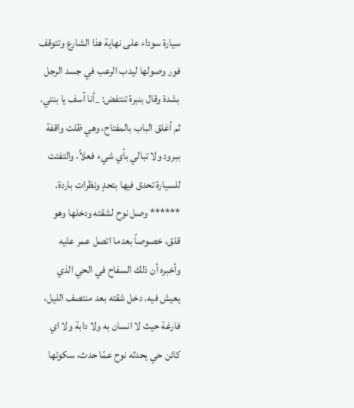سيارة سوداء على نهاية هذا الشارع وتتوقف فور وصولها ليدب الرعب في جسد الرجل بشدة وقال بنبرة تنتفض: _أنا آسف يا بنتي. ثم أغلق الباب بالمفتاح، وهي ظلت واقفة ببرود ولا تبالي بأي شيء فعلاً، والتفتت للسيارة تحدق فيها بتحدٍ ونظرات باردة. ****** وصل نوح لشقته ودخلها وهو قلق، خصوصاً بعدما اتصل عمر عليه وأخبره أن ذلك السفاح في الحي الذي يعيش فيه. دخل شقته بعد منتصف الليل، فارغة حيث لا انسان به ولا دابة ولا اي كائن حي يحدثه نوح عمّا حدث، سكوتها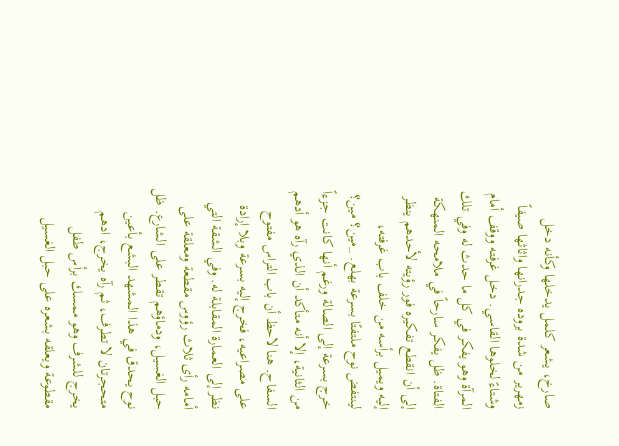صارخ، يشعر كلمل يدخلها وكأنه دخل زمهرير من شدة بروده جدرانها واثاثها صيفاً وشتاءً لخلوها القاسي. دخل غرفته ووقف أمام المرآة وهو يفكر في كل ما حدث له وفي تلك الفتاة. ظل يفكر سارحاً في ملامحه المنهكة إلى أن انقطع تفكيره فور رؤيته لأحدهم ينظر إليه ويميل برأسه من خلف باب غرفته، لينتفض نوح ملتفتًا بسرعة بهلع. _مين؟ مين؟ خرج بسرعة إلى الصالة ورغم أنها كانت جزءاً من الثانية، إلا أنه متأكد أن الذي رآه هو أدهم السفاح. هنا لاحظ أن باب التراس مفتوح على مصراعيه، فخرج إليه بسرعة وبلا إرادة نظر إلى العمارة المقابلة له. وفي الشقة التي أمامه رأى ثلاث رؤوس مقطعة ومعلقة على حبل الغسيل، ودماؤهم تقطر على الشارع. ظل نوح يحدق في هذا المشهد البشع بأعين متحجرتان لا تطرف، ثم رآه يخرج، ادهم يخرج للشرف وهو ممسك برأس طفل مقطوعة ويعلقه بشعره على حبل الغسيل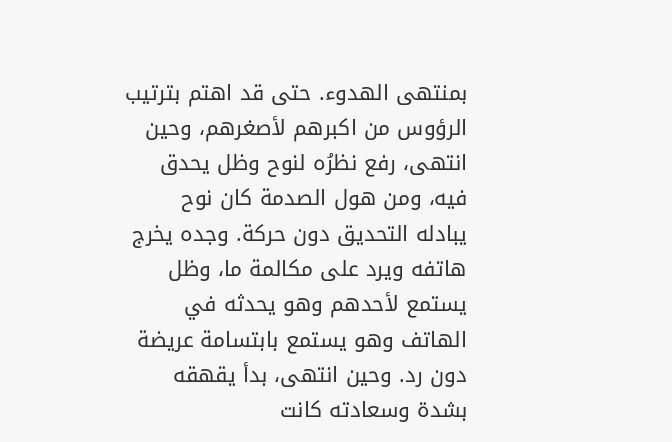بمنتهى الهدوء. حتى قد اهتم بترتيب الرؤوس من اكبرهم لأصغرهم، وحين انتهى، رفع نظرُه لنوح وظل يحدق فيه، ومن هول الصدمة كان نوح يبادله التحديق دون حركة. وجده يخرج هاتفه ويرد على مكالمة ما، وظل يستمع لأحدهم وهو يحدثه في الهاتف وهو يستمع بابتسامة عريضة دون رد. وحين انتهى، بدأ يقهقه بشدة وسعادته كانت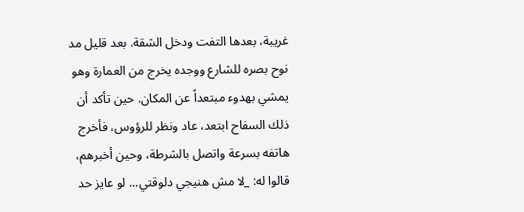غريبة، بعدها التفت ودخل الشقة. بعد قليل مد نوح بصره للشارع ووجده يخرج من العمارة وهو يمشي بهدوء مبتعداً عن المكان. حين تأكد أن ذلك السفاح ابتعد، عاد ونظر للرؤوس، فأخرج هاتفه بسرعة واتصل بالشرطة، وحين أخبرهم، قالوا له: _لا مش هنيجي دلوقتي... لو عايز حد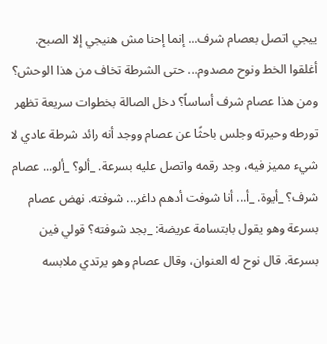ييجي اتصل بعصام شرف... إنما إحنا مش هنيجي إلا الصبح. أغلقوا الخط ونوح مصدوم... حتى الشرطة تخاف من هذا الوحش؟ ومن هذا عصام شرف أساساً؟ دخل الصالة بخطوات سريعة تظهر تورطه وحيرته وجلس باحثًا عن عصام ووجد أنه رائد شرطة عادي لا شيء مميز فيه، وجد رقمه واتصل عليه بسرعة. _ألو؟ _ألو... عصام شرف؟ _أيوة. _أ... أنا شوفت أدهم داغر... شوفته. نهض عصام بسرعة وهو يقول بابتسامة عريضة: _بجد شوفته؟ قولي فين بسرعة. قال نوح له العنوان، وقال عصام وهو يرتدي ملابسه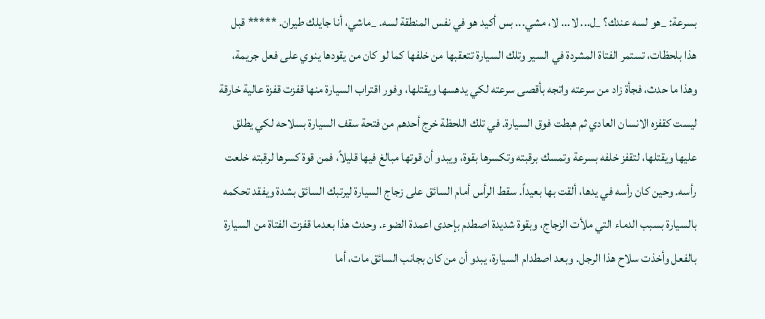بسرعة: _هو لسه عندك؟ _ل... لا... لا، مشي... بس أكيد هو في نفس المنطقة لسه. _ماشي، أنا جايلك طيران. ***** قبل هذا بلحظات، تستمر الفتاة المشردة في السير وتلك السيارة تتعقبها من خلفها كما لو كان من يقودها ينوي على فعل جريمة، وهذا ما حدث، فجأة زاد من سرعته واتجه بأقصى سرعته لكي يدهسها ويقتلها، وفور اقتراب السيارة منها قفزت قفزة عالية خارقة ليست كقفزه الانسان العادي ثم هبطت فوق السيارة. في تلك اللحظة خرج أحدهم من فتحة سقف السيارة بسلاحه لكي يطلق عليها ويقتلها، لتقفز خلفه بسرعة وتمسك برقبته وتكسرها بقوة، ويبدو أن قوتها مبالغ فيها قليلاً، فمن قوة كسرها لرقبته خلعت رأسه. وحين كان رأسه في يدها، ألقت بها بعيداً. سقط الرأس أمام السائق على زجاج السيارة ليرتبك السائق بشدة ويفقد تحكمه بالسيارة بسبب الدماء التي ملأت الزجاج، وبقوة شديدة اصطدم بإحدى اعمدة الضوء. وحدث هذا بعدما قفزت الفتاة من السيارة بالفعل وأخذت سلاح هذا الرجل. وبعد اصطدام السيارة، يبدو أن من كان بجانب السائق مات، أما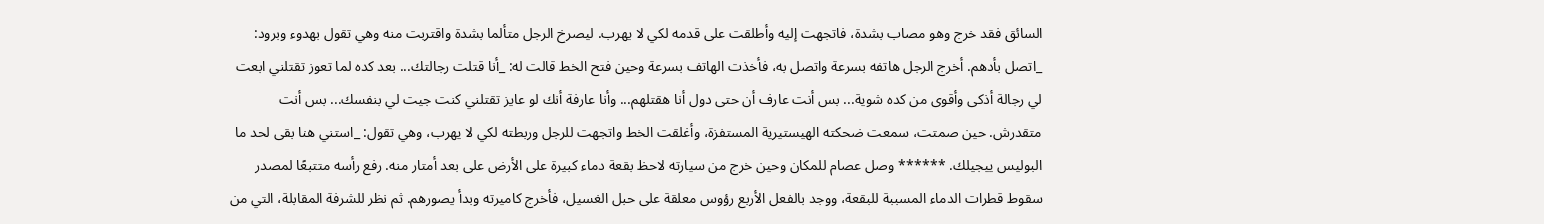السائق فقد خرج وهو مصاب بشدة، فاتجهت إليه وأطلقت على قدمه لكي لا يهرب. ليصرخ الرجل متألما بشدة واقتربت منه وهي تقول بهدوء وبرود: _اتصل بأدهم. أخرج الرجل هاتفه بسرعة واتصل به، فأخذت الهاتف بسرعة وحين فتح الخط قالت له: _أنا قتلت رجالتك... بعد كده لما تعوز تقتلني ابعت لي رجالة أذكى وأقوى من كده شوية... بس أنت عارف أن حتى دول أنا هقتلهم... وأنا عارفة أنك لو عايز تقتلني كنت جيت لي بنفسك... بس أنت متقدرش. حين صمتت، سمعت ضحكته الهيستيرية المستفزة، وأغلقت الخط واتجهت للرجل وربطته لكي لا يهرب، وهي تقول: _استني هنا بقى لحد ما البوليس ييجيلك. ****** وصل عصام للمكان وحين خرج من سيارته لاحظ بقعة دماء كبيرة على الأرض على بعد أمتار منه. رفع رأسه متتبعًا لمصدر سقوط قطرات الدماء المسببة للبقعة، ووجد بالفعل الأربع رؤوس معلقة على حبل الغسيل، فأخرج كاميرته وبدأ يصورهم. ثم نظر للشرفة المقابلة، التي من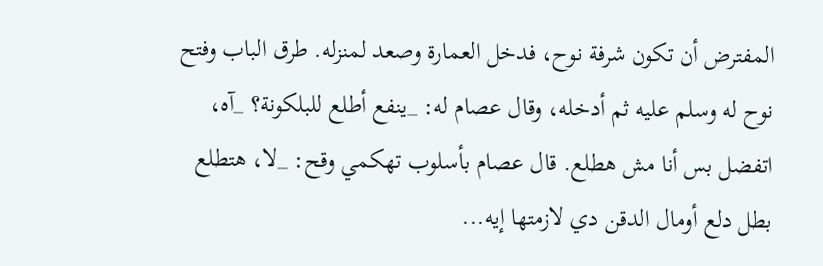المفترض أن تكون شرفة نوح، فدخل العمارة وصعد لمنزله. طرق الباب وفتح نوح له وسلم عليه ثم أدخله، وقال عصام له: _ينفع أطلع للبلكونة؟ _آه، اتفضل بس أنا مش هطلع. قال عصام بأسلوب تهكمي وقح: _لا، هتطلع بطل دلع أومال الدقن دي لازمتها إيه...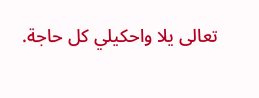تعالى يلا واحكيلي كل حاجة.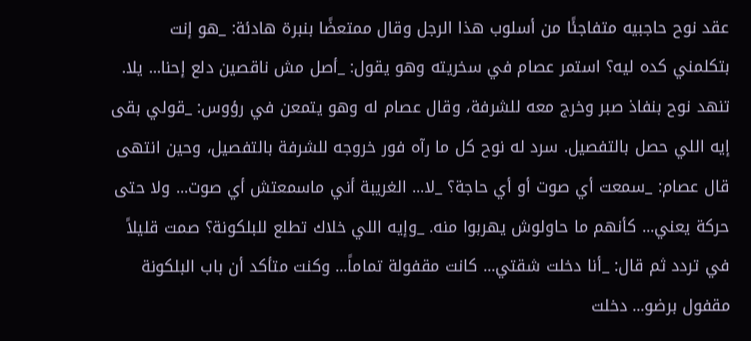عقد نوح حاجبيه متفاجئًا من أسلوب هذا الرجل وقال ممتعضًا بنبرة هادئة: _هو إنت بتكلمني كده ليه؟ استمر عصام في سخريته وهو يقول: _أصل مش ناقصين دلع إحنا... يلا. تنهد نوح بنفاذ صبر وخرج معه للشرفة، وقال عصام له وهو يتمعن في رؤوس: _قولي بقى إيه اللي حصل بالتفصيل. سرد له نوح كل ما رآه فور خروجه للشرفة بالتفصيل، وحين انتهى قال عصام: _سمعت أي صوت أو أي حاجة؟ _لا... الغريبة أني ماسمعتش أي صوت... ولا حتى حركة يعني... كأنهم ما حاولوش يهربوا منه. _وإيه اللي خلاك تطلع للبلكونة؟ صمت قليلاً في تردد ثم قال: _أنا دخلت شقتي... كانت مقفولة تماماً... وكنت متأكد أن باب البلكونة مقفول برضو... دخلت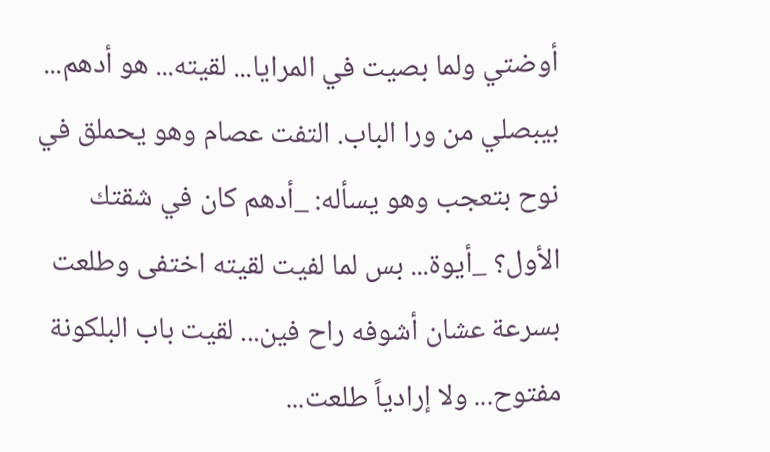أوضتي ولما بصيت في المرايا... لقيته... هو أدهم... بيبصلي من ورا الباب. التفت عصام وهو يحملق في نوح بتعجب وهو يسأله: _أدهم كان في شقتك الأول؟ _أيوة... بس لما لفيت لقيته اختفى وطلعت بسرعة عشان أشوفه راح فين... لقيت باب البلكونة مفتوح... ولا إرادياً طلعت...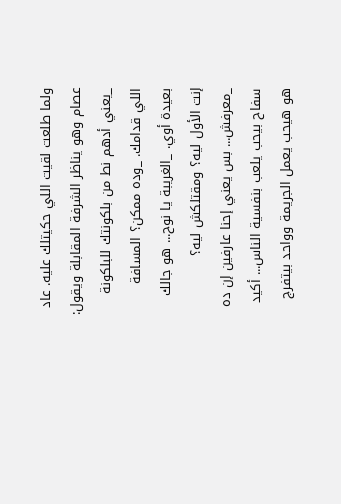ولما طلعت لقيت اللي حكيتلك عليه. عاد عصام وهو يناظر الشرفة المقابلة ويقول: _يعني أدهم نط من بلكونتك للبلكونة اللي قدامك. _وده ممكن؟ المسافة بعيدة أوي. _الغريبة يا نوح... هو جالك إنت الأول ليه؟ ومقتلكش ليه؟ _معرفش... بس يعني إحنا عارفين إن ده سفاح بيحب يلعب بنفسية الناس... أكيد هو هيحب يعمل الجريمة وواحد بيتفرج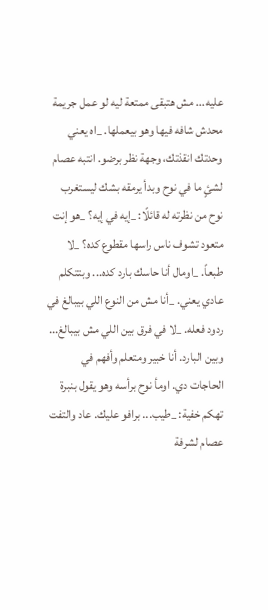عليه... مش هتبقى ممتعة ليه لو عمل جريمة محدش شافه فيها وهو بيعملها. _اه يعني وحدتك انقذتك، وجهة نظر برضو. انتبه عصام لشئٍ ما في نوح وبدأ يرمقه بشك ليستغرب نوح من نظرته له قائلًا: _إيه في إيه؟ _هو إنت متعود تشوف ناس راسها مقطوع كده؟ _لا طبعاً. _اومال أنا حاسك بارد كده... وبتتكلم عادي يعني. _أنا مش من النوع اللي بيبالغ في ردود فعله. _لا في فرق بين اللي مش بيبالغ... وبين البارد. أنا خبير ومتعلم وأفهم في الحاجات دي. اومأ نوح برأسه وهو يقول بنبرة تهكم خفية: _طيب... برافو عليك. عاد والتفت عصام لشرفة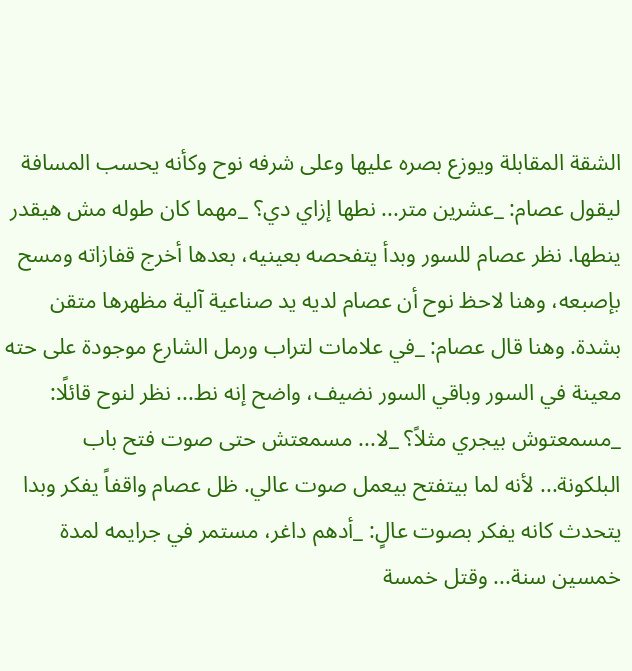الشقة المقابلة ويوزع بصره عليها وعلى شرفه نوح وكأنه يحسب المسافة ليقول عصام: _عشرين متر... نطها إزاي دي؟ _مهما كان طوله مش هيقدر ينطها. نظر عصام للسور وبدأ يتفحصه بعينيه، بعدها أخرج قفازاته ومسح بإصبعه، وهنا لاحظ نوح أن عصام لديه يد صناعية آلية مظهرها متقن بشدة. وهنا قال عصام: _في علامات لتراب ورمل الشارع موجودة على حته معينة في السور وباقي السور نضيف، واضح إنه نط... نظر لنوح قائلًا: _مسمعتوش بيجري مثلاً؟ _لا... مسمعتش حتى صوت فتح باب البلكونة... لأنه لما بيتفتح بيعمل صوت عالي. ظل عصام واقفاً يفكر وبدا يتحدث كانه يفكر بصوت عالٍ: _أدهم داغر، مستمر في جرايمه لمدة خمسين سنة... وقتل خمسة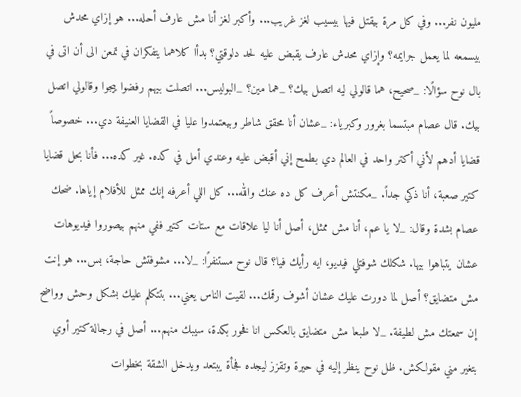مليون نفر... وفي كل مرة بيقتل فيها بيسيب لغز غريب... وأكبر لغز أنا مش عارف أحله... هو إزاي محدش بيسمعه لما يعمل جرايمه؟ وإزاي محدش عارف يقبض عليه لحد دلوقتي؟ بدأا كلاهما يتفكران في تمعن الى أن اتى في بال نوح سؤالًا: _صحيح، هما قالولي ليه اتصل بيك؟ _هما مين؟ _البوليس... اتصلت بيهم رفضوا ييجوا وقالولي اتصل بيك. قال عصام مبتسما بغرور وكبرياء: _عشان أنا محقق شاطر وبيعتمدوا عليا في القضايا العنيفة دي... خصوصاً قضايا أدهم لأني أكتر واحد في العالم دي بطمح إني أقبض عليه وعندي أمل في كده. غير كده... فأنا بحل قضايا كتير صعبة، أنا ذكي جداً. _مكنتش أعرف كل ده عنك والله... كل اللي أعرفه إنك ممثل للأفلام إياها. ضحك عصام بشدة وقال: _لا يا عم، أنا مش ممثل، أصل أنا ليا علاقات مع ستات كتير ففي منهم بيصوروا فيديوهات عشان يتباهوا بيها. شكلك شوفتلي فيديو، ايه رأيك فيا؟ قال نوح مستنفرًا: _لا... مشوفتش حاجة، بس... هو إنت مش متضايق؟ أصل لما دورت عليك عشان أشوف رقمك... لقيت الناس يعني... بتتكلم عليك بشكل وحش وواضح إن سمعتك مش لطيفة. _لا طبعا مش متضايق بالعكس انا فخور بكدة، سيبك منهم... أصل في رجالة كتير أوي بتغير مني مقولكش. ظل نوح ينظر إليه في حيرة وتقزز ليجده فجأة يبتعد ويدخل الشقة بخطوات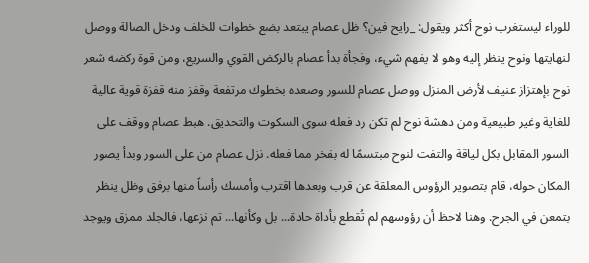للوراء ليستغرب نوح أكثر ويقول: _رايح فين؟ ظل عصام يبتعد بضع خطوات للخلف ودخل الصالة ووصل لنهايتها ونوح ينظر إليه وهو لا يفهم شيء، وفجأة بدأ عصام بالركض القوي والسريع، ومن قوة ركضه شعر نوح بإهتزاز عنيف لأرض المنزل ووصل عصام للسور وصعده بخطوك مرتفعة وقفز منه قفزة قوية عالية للغاية وغير طبيعية ومن دهشة نوح لم تكن رد فعله سوى السكوت والتحديق. هبط عصام ووقف على السور المقابل بكل لياقة والتفت لنوح مبتسمًا له بفخر مما فعله. نزل عصام من على السور وبدأ يصور المكان حوله، قام بتصوير الرؤوس المعلقة عن قرب وبعدها اقترب وأمسك رأساً منها برفق وظل ينظر بتمعن في الجرح. وهنا لاحظ أن رؤوسهم لم تُقطع بأداة حادة... بل وكأنها... تم نزعها، فالجلد ممزق ويوجد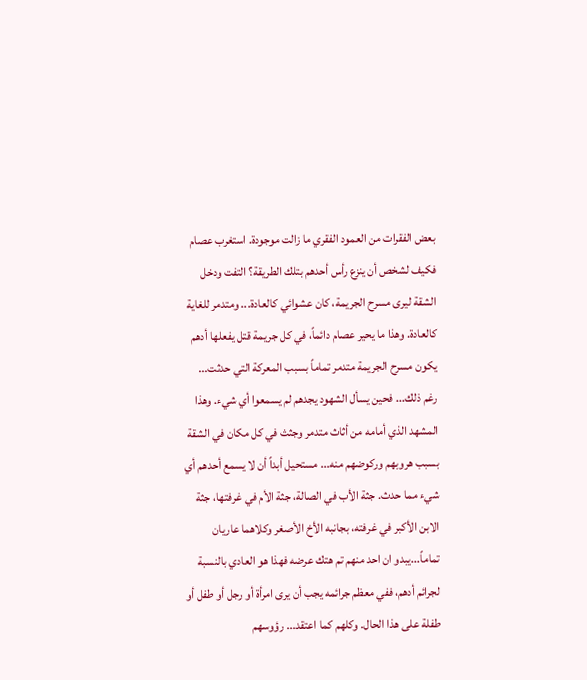بعض الفقرات من العمود الفقري ما زالت موجودة. استغرب عصام فكيف لشخص أن ينزع رأس أحدهم بتلك الطريقة؟ التفت ودخل الشقة ليرى مسرح الجريمة، كان عشوائي كالعادة... ومتدمر للغاية كالعادة. وهذا ما يحير عصام دائماً، في كل جريمة قتل يفعلها أدهم يكون مسرح الجريمة متدمر تماماً بسبب المعركة التي حدثت... رغم ذلك... فحين يسأل الشهود يجدهم لم يسمعوا أي شيء. وهذا المشهد الذي أمامه من أثاث متدمر وجثث في كل مكان في الشقة بسبب هروبهم وركوضهم منه... مستحيل أبداً أن لا يسمع أحدهم أي شيء مما حدث. جثة الأب في الصالة، جثة الأم في غرفتها، جثة الابن الأكبر في غرفته، بجانبه الأخ الأصغر وكلاهما عاريان تماماً...يبدو ان احد منهم تم هتك عرضه فهذا هو العادي بالنسبة لجرائم أدهم، ففي معظم جرائمه يجب أن يرى امرأة أو رجل أو طفل أو طفلة على هذا الحال. وكلهم كما اعتقد... رؤوسهم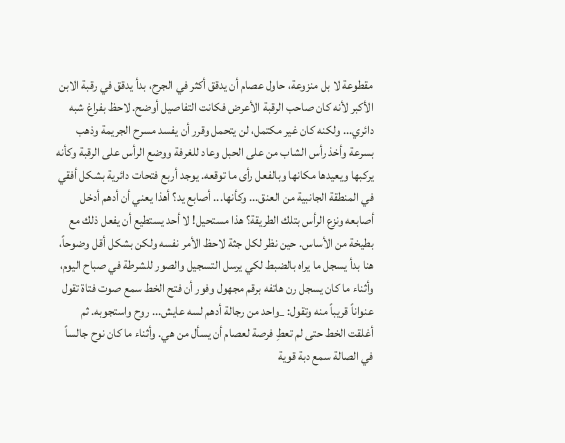مقطوعة لا بل منزوعة، حاول عصام أن يدقق أكثر في الجرح، بدأ يدقق في رقبة الابن الأكبر لأنه كان صاحب الرقبة الأعرض فكانت التفاصيل أوضح. لاحظ بفراغ شبه دائري... ولكنه كان غير مكتمل، لن يتحمل وقرر أن يفسد مسرح الجريمة وذهب بسرعة وأخذ رأس الشاب من على الحبل وعاد للغرفة ووضع الرأس على الرقبة وكأنه يركبها ويعيدها مكانها وبالفعل رأى ما توقعه. يوجد أربع فتحات دائرية بشكل أفقي في المنطقة الجانبية من العنق... وكأنها... أصابع يد؟ أهذا يعني أن أدهم أدخل أصابعه ونزع الرأس بتلك الطريقة؟ هذا مستحيل! لا أحد يستطيع أن يفعل ذلك مع بطيخة من الأساس. حين نظر لكل جثة لاحظ الأمر نفسه ولكن بشكل أقل وضوحاً، هنا بدأ يسجل ما يراه بالضبط لكي يرسل التسجيل والصور للشرطة في صباح اليوم، وأثناء ما كان يسجل رن هاتفه برقم مجهول وفور أن فتح الخط سمع صوت فتاة تقول عنواناً قريباً منه وتقول: _واحد من رجالة أدهم لسه عايش... روح واستجوبه. ثم أغلقت الخط حتى لم تعطِ فرصة لعصام أن يسأل من هي. وأثناء ما كان نوح جالساً في الصالة سمع دبة قوية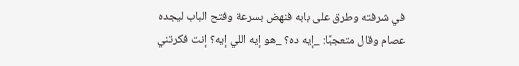في شرفته وطرق على بابه فنهض بسرعة وفتح الباب ليجده عصام وقال متعجبًا: _إيه ده؟ _هو إيه اللي إيه؟ إنت فكرتني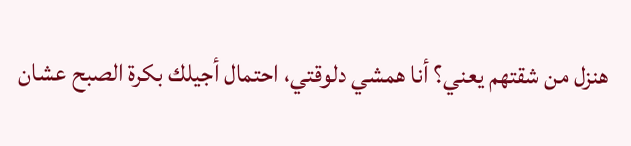هنزل من شقتهم يعني؟ أنا همشي دلوقتي، احتمال أجيلك بكرة الصبح عشان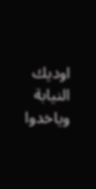اوديك النيابة وياخدوا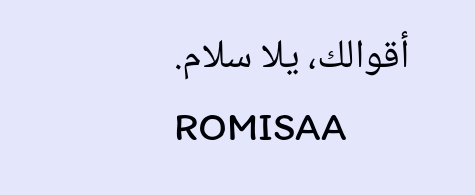أقوالك، يلا سلام.
ROMISAA